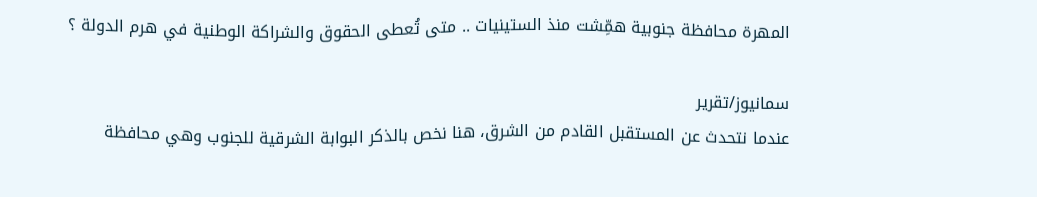المهرة محافظة جنوبية همِّشت منذ الستينيات .. متى تُعطى الحقوق والشراكة الوطنية في هرم الدولة ؟

سمانيوز/تقرير
عندما نتحدث عن المستقبل القادم من الشرق، هنا نخص بالذكر البوابة الشرقية للجنوب وهي محافظة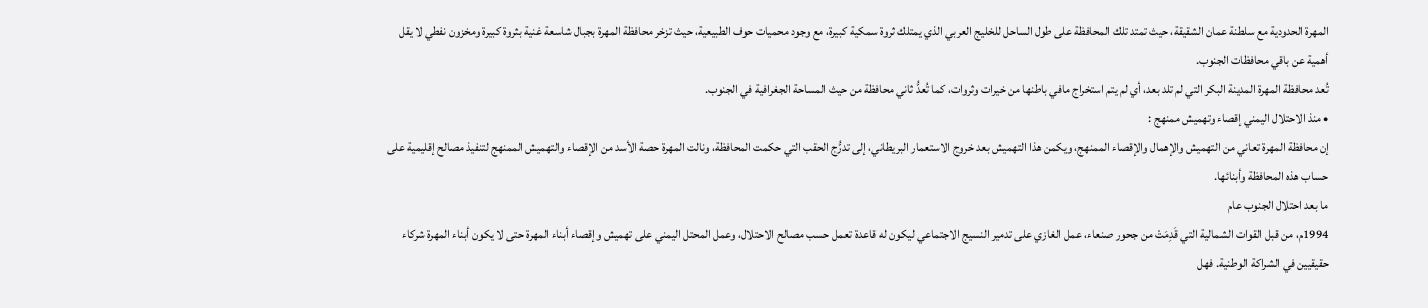المهرة الحدودية مع سلطنة عمان الشقيقة، حيث تمتد تلك المحافظة على طول الساحل للخليج العربي الذي يمتلك ثروة سمكية كبيرة، مع وجود محميات حوف الطبيعية، حيث تزخر محافظة المهرة بجبال شاسعة غنية بثروة كبيرة ومخزون نفطي لا يقل أهمية عن باقي محافظات الجنوب.
تُعد محافظة المهرة المدينة البكر التي لم تلد بعد، أي لم يتم استخراج مافي باطنها من خيرات وثروات، كما تُعدُّ ثاني محافظة من حيث المساحة الجغرافية في الجنوب.
• منذ الاحتلال اليمني إقصاء وتهميش ممنهج :
إن محافظة المهرة تعاني من التهميش والإهمال والإقصاء الممنهج، ويكمن هذا التهميش بعد خروج الاستعمار البريطاني، إلى تدرُّج الحقب التي حكمت المحافظة، ونالت المهرة حصة الأسد من الإقصاء والتهميش الممنهج لتنفيذ مصالح إقليمية على حساب هذه المحافظة وأبنائها.
ما بعد احتلال الجنوب عام
1994م، من قبل القوات الشمالية التي قَدِمَتْ من جحور صنعاء، عمل الغازي على تدمير النسيج الاجتماعي ليكون له قاعدة تعمل حسب مصالح الاحتلال، وعمل المحتل اليمني على تهميش وإقصاء أبناء المهرة حتى لا يكون أبناء المهرة شركاء حقيقيين في الشراكة الوطنية. فهل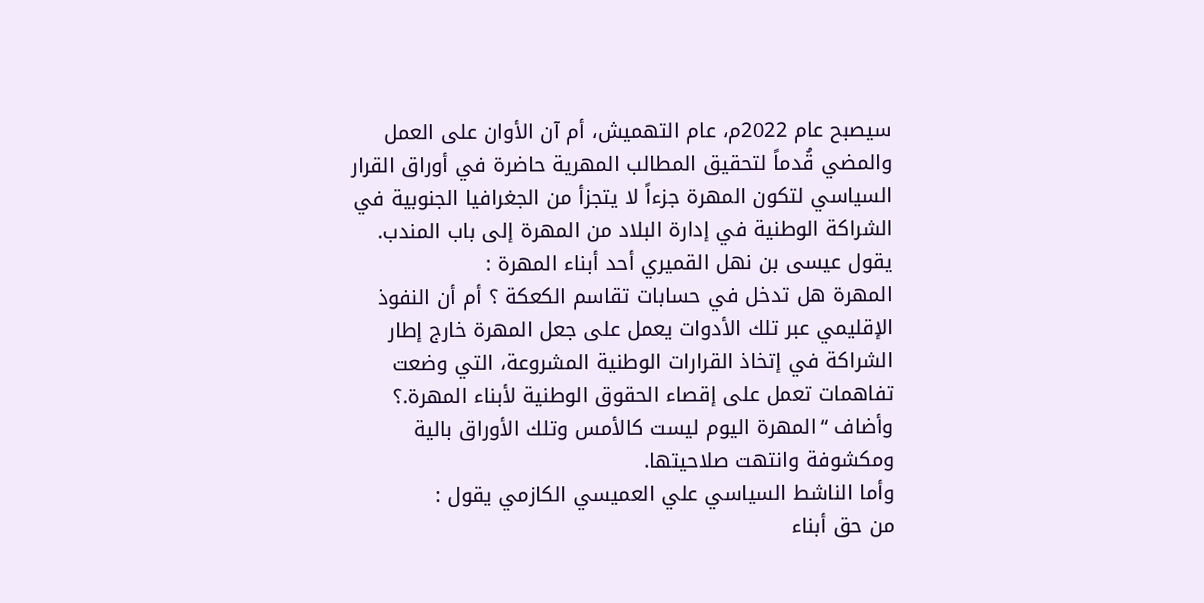سيصبح عام 2022م، عام التهميش، أم آن الأوان على العمل والمضي قُدماً لتحقيق المطالب المهرية حاضرة في أوراق القرار السياسي لتكون المهرة جزءاً لا يتجزأ من الجغرافيا الجنوبية في الشراكة الوطنية في إدارة البلاد من المهرة إلى باب المندب.
يقول عيسى بن نهل القميري أحد أبناء المهرة :
المهرة هل تدخل في حسابات تقاسم الكعكة ؟ أم أن النفوذ الإقليمي عبر تلك الأدوات يعمل على جعل المهرة خارج إطار الشراكة في إتخاذ القرارات الوطنية المشروعة، التي وضعت تفاهمات تعمل على إقصاء الحقوق الوطنية لأبناء المهرة.؟
وأضاف “المهرة اليوم ليست كالأمس وتلك الأوراق بالية ومكشوفة وانتهت صلاحيتها.
وأما الناشط السياسي علي العميسي الكازمي يقول :
من حق أبناء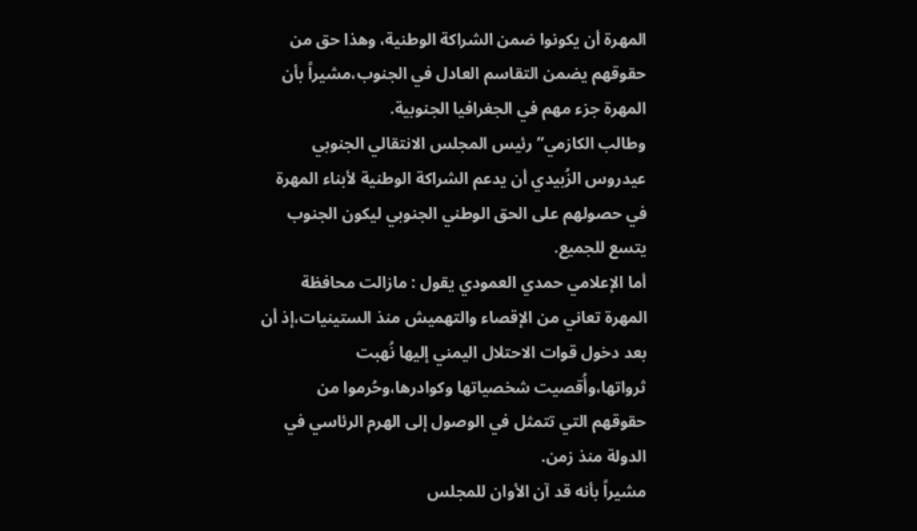المهرة أن يكونوا ضمن الشراكة الوطنية، وهذا حق من حقوقهم يضمن التقاسم العادل في الجنوب،مشيراً بأن المهرة جزء مهم في الجغرافيا الجنوبية.
وطالب الكازمي” رئيس المجلس الانتقالي الجنوبي عيدروس الزُبيدي أن يدعم الشراكة الوطنية لأبناء المهرة في حصولهم على الحق الوطني الجنوبي ليكون الجنوب يتسع للجميع.
أما الإعلامي حمدي العمودي يقول : مازالت محافظة المهرة تعاني من الإقصاء والتهميش منذ الستينيات،إذ أن بعد دخول قوات الاحتلال اليمني إليها نُهبت ثرواتها،وأُقصيت شخصياتها وكوادرها،وحُرموا من حقوقهم التي تتمثل في الوصول إلى الهرم الرئاسي في الدولة منذ زمن.
مشيراً بأنه قد آن الأوان للمجلس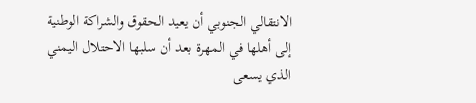الانتقالي الجنوبي أن يعيد الحقوق والشراكة الوطنية إلى أهلها في المهرة بعد أن سلبها الاحتلال اليمني الذي يسعى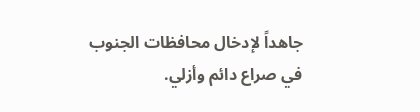جاهداً لإدخال محافظات الجنوب في صراع دائم وأزلي.